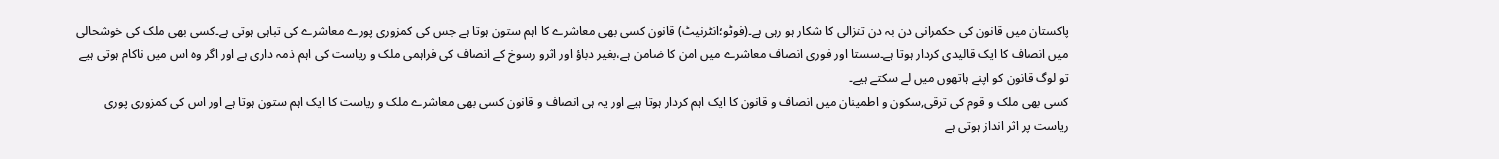پاکستان میں قانون کی حکمرانی دن بہ دن تنزالی کا شکار ہو رہی ہے۔(فوٹو؛انٹرنیٹ) قانون کسی بھی معاشرے کا اہم ستون ہوتا ہے جس کی کمزوری پورے معاشرے کی تباہی ہوتی ہے۔کسی بھی ملک کی خوشحالی میں انصاف کا ایک قالیدی کردار ہوتا ہے۔سستا اور فوری انصاف معاشرے میں امن کا ضامن ہے،بغیر دباؤ اور اثرو رسوخ کے انصاف کی فراہمی ملک و ریاست کی اہم ذمہ داری ہے اور اگر وہ اس میں ناکام ہوتی ہیے تو لوگ قانون کو اپنے ہاتھوں میں لے سکتے ہیے۔
کسی بھی ملک و قوم کی ترقی,سکون و اطمينان میں انصاف و قانون کا ایک اہم کردار ہوتا ہیے اور یہ ہی انصاف و قانون کسی بھی معاشرے ملک و ریاست کا ایک اہم ستون ہوتا ہے اور اس کی کمزوری پوری ریاست پر اثر انداز ہوتی ہے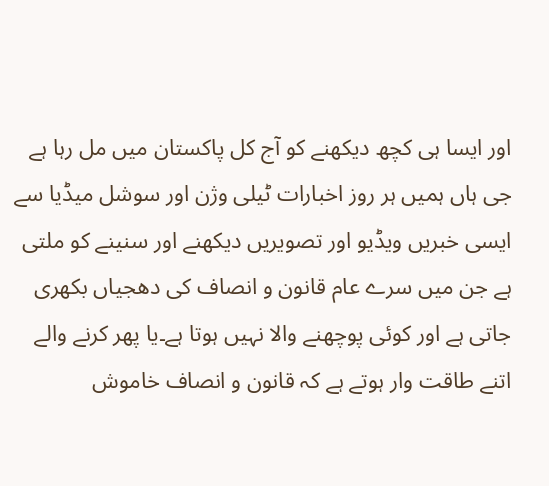اور ایسا ہی کچھ دیکهنے کو آج کل پاکستان میں مل رہا ہے جی ہاں ہمیں ہر روز اخبارات ٹیلی وژن اور سوشل میڈیا سے ایسی خبریں ویڈیو اور تصویریں دیکهنے اور سنینے کو ملتی ہے جن میں سرے عام قانون و انصاف کی دھجیاں بکھری جاتی ہے اور کوئی پوچھنے والا نہیں ہوتا ہے۔یا پھر کرنے والے اتنے طاقت وار ہوتے ہے کہ قانون و انصاف خاموش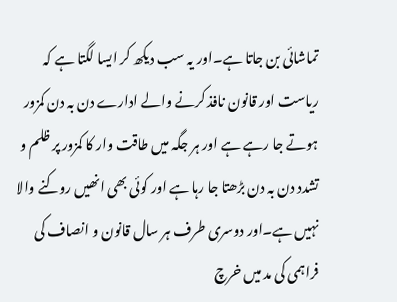تماشائی بن جاتا ہے۔اور یہ سب دیکھ کر ایسا لگتا ہے کہ ریاست اور قانون نافذ کرنے والے ادارے دن بہ دن کمزور ہوتے جا رہے ہے اور ہر جگہ میں طاقت وار کا کمزور پر ظلم و تشدد دن بہ دن بڑھتا جا رہا ہے اور کوئی بھی انھیں روکنے والا نہیں ہے۔اور دوسری طرف ہر سال قانون و انصاف کی فراہمی کی مد میں خرچ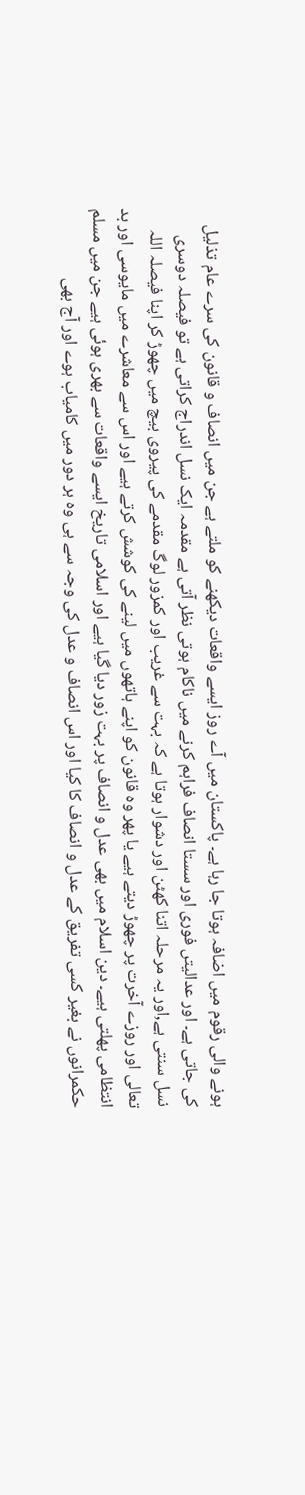ہونے والی رقوم میں اضافہ ہوتا جا رہا ہے۔ پاکستان میں آے روز ایسے واقعات دیکهنے کو ملتے ہے جن میں انصاف و قانون کی سرے عام تذليل کی جاتی ہے۔ اور عدالیتں فوری اور سستا انصاف فراہم کرنے میں ناکام ہوتی نظر آتی ہے مقدمہ ایک نسل اندراج کراتی ہے تو فیصلہ دوسری نسل سنتی ہے,اور یہ مرحلہ اتنا کھٹن اور دشوار ہوتا ہے کہ بہت سے غریب اور کمزور لوگ مقدمے کی پیروی بیچ میں چھوڑ کر اپنا فیصلہ اللہ تعالی اور روزے آخرت پر چھوڑ دیتے ہیے یا پھر وہ قانون کو اپنے ہاتھوں میں لینے کی کوشش کرتے ہیے اور اس سے معاشرے میں مایوسی اور بد انتظامی پھلتی ہیے۔ دین اسلام میں بھی عدل و انصاف پر بہت زور دیا گیا ہیے اور اسلامی تاریخ ایسے واقعات سے بھری ہوئی ہیے جن میں مسلم حکمرانوں نے بغیر کسی تفریق کے عدل و انصاف کا کیا اور اس انصاف و عدل کی وجہ سے ہی وہ ہر دور میں کامیاب ہوے اور آج بھی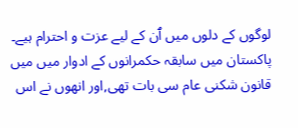لوگوں کے دلوں میں ٱن کے لیے عزت و احترام ہیے۔ پاکستان میں سابقہ حکمرانوں کے ادوار میں میں قانون شکنی عام سی بات تھی,اور انھوں نے اس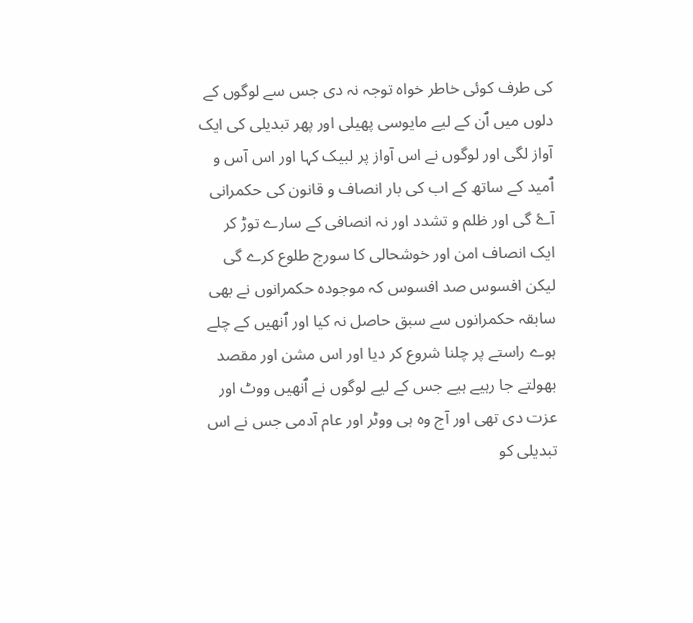کی طرف کوئی خاطر خواہ توجہ نہ دی جس سے لوگوں کے دلوں میں ٱن کے لیے مایوسی پھیلی اور پھر تبدیلی کی ایک آواز لگی اور لوگوں نے اس آواز پر لبیک کہا اور اس آس و ٱمید کے ساتھ کے اب کی بار انصاف و قانون کی حکمرانی آۓ گی اور ظلم و تشدد اور نہ انصافی کے سارے توڑ کر ایک انصاف امن اور خوشحالی کا سورج طلوع کرے گی لیکن افسوس صد افسوس کہ موجودہ حکمرانوں نے بھی سابقہ حکمرانوں سے سبق حاصل نہ کیا اور ٱنھیں کے چلے ہوے راستے پر چلنا شروع کر دیا اور اس مشن اور مقصد بھولتے جا رہیے ہیے جس کے لیے لوگوں نے ٱنھیں ووٹ اور عزت دی تھی اور آج وہ ہی ووٹر اور عام آدمی جس نے اس تبدیلی کو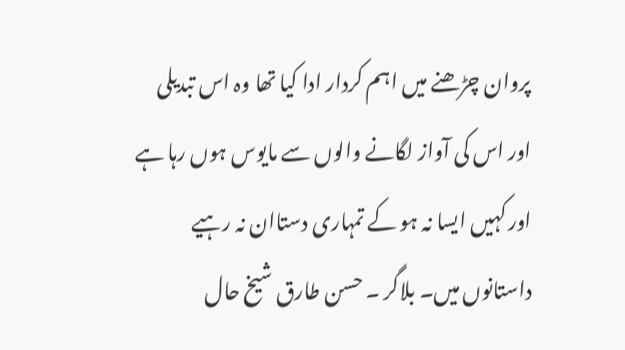پروان چڑھنے میں اہم کردار ادا کیا تھا وہ اس تبدیلی اور اس کی آواز لگانے والوں سے مایوس ہوں رہا ہے اور کہیں ایسا نہ ہو کے تمہاری دستاان نہ رہیے داستانوں میں۔ بلاگر ۔ حسن طارق شیخ حال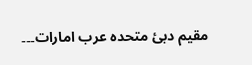مقیم دبئ متحدہ عرب امارات۔۔۔